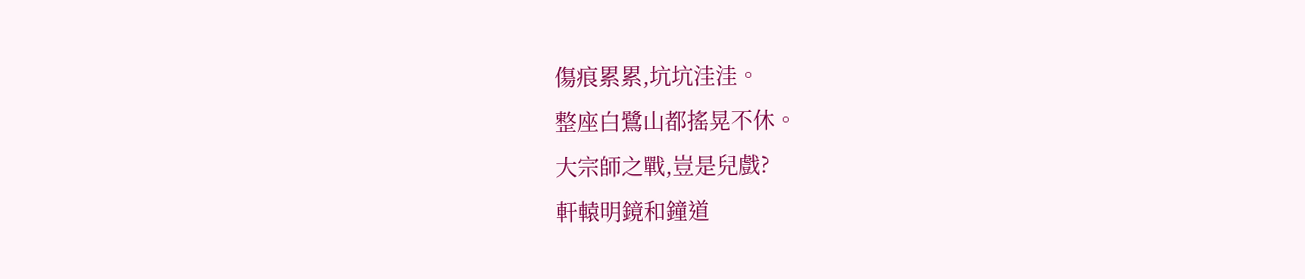傷痕累累,坑坑洼洼。
整座白鷺山都搖晃不休。
大宗師之戰,豈是兒戲?
軒轅明鏡和鐘道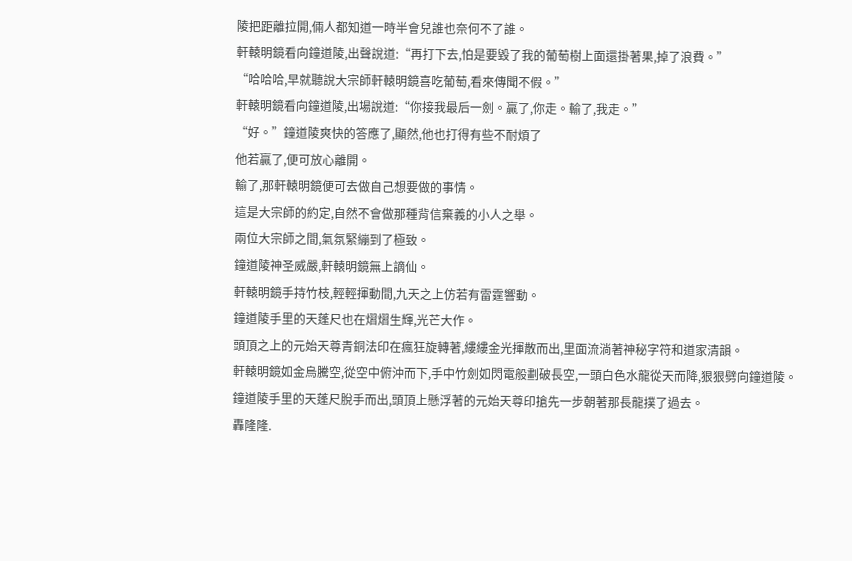陵把距離拉開,倆人都知道一時半會兒誰也奈何不了誰。
軒轅明鏡看向鐘道陵,出聲說道:“再打下去,怕是要毀了我的葡萄樹上面還掛著果,掉了浪費。”
“哈哈哈,早就聽說大宗師軒轅明鏡喜吃葡萄,看來傳聞不假。”
軒轅明鏡看向鐘道陵,出場說道:“你接我最后一劍。贏了,你走。輸了,我走。”
“好。”鐘道陵爽快的答應了,顯然,他也打得有些不耐煩了
他若贏了,便可放心離開。
輸了,那軒轅明鏡便可去做自己想要做的事情。
這是大宗師的約定,自然不會做那種背信棄義的小人之舉。
兩位大宗師之間,氣氛緊繃到了極致。
鐘道陵神圣威嚴,軒轅明鏡無上謫仙。
軒轅明鏡手持竹枝,輕輕揮動間,九天之上仿若有雷霆響動。
鐘道陵手里的天蓬尺也在熠熠生輝,光芒大作。
頭頂之上的元始天尊青銅法印在瘋狂旋轉著,縷縷金光揮散而出,里面流淌著神秘字符和道家清韻。
軒轅明鏡如金烏騰空,從空中俯沖而下,手中竹劍如閃電般劃破長空,一頭白色水龍從天而降,狠狠劈向鐘道陵。
鐘道陵手里的天蓬尺脫手而出,頭頂上懸浮著的元始天尊印搶先一步朝著那長龍撲了過去。
轟隆隆.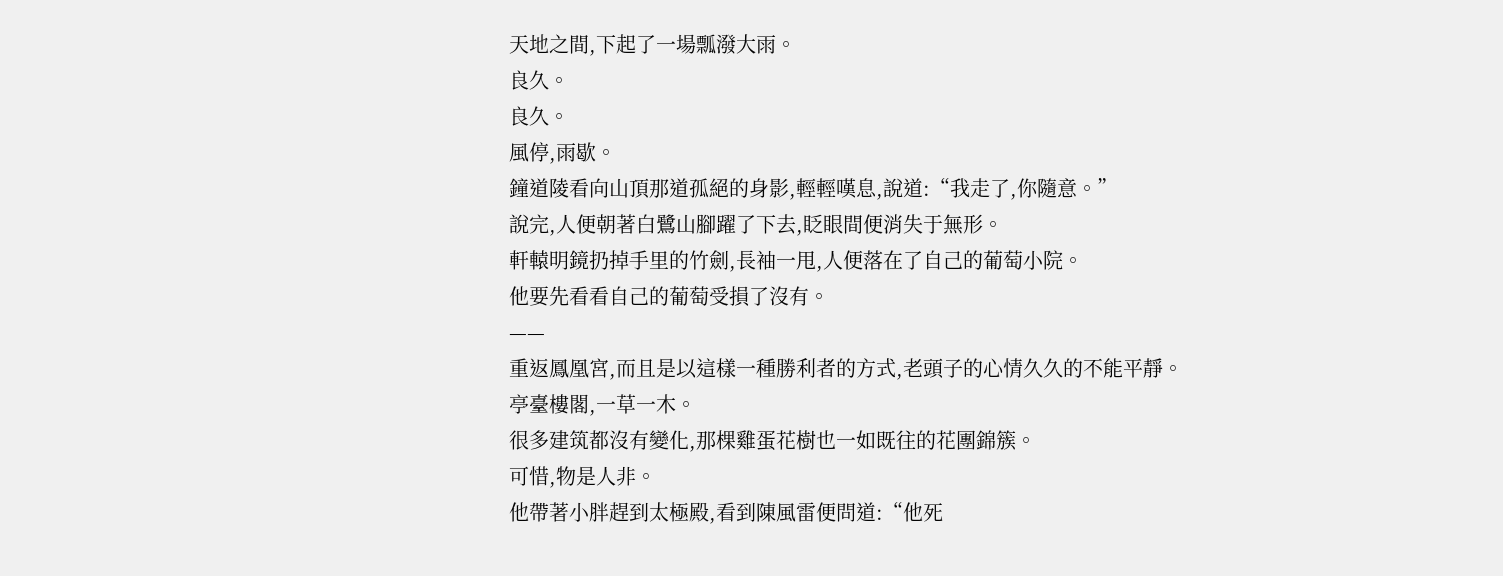天地之間,下起了一場瓢潑大雨。
良久。
良久。
風停,雨歇。
鐘道陵看向山頂那道孤絕的身影,輕輕嘆息,說道:“我走了,你隨意。”
說完,人便朝著白鷺山腳躍了下去,眨眼間便消失于無形。
軒轅明鏡扔掉手里的竹劍,長袖一甩,人便落在了自己的葡萄小院。
他要先看看自己的葡萄受損了沒有。
——
重返鳳凰宮,而且是以這樣一種勝利者的方式,老頭子的心情久久的不能平靜。
亭臺樓閣,一草一木。
很多建筑都沒有變化,那棵雞蛋花樹也一如既往的花團錦簇。
可惜,物是人非。
他帶著小胖趕到太極殿,看到陳風雷便問道:“他死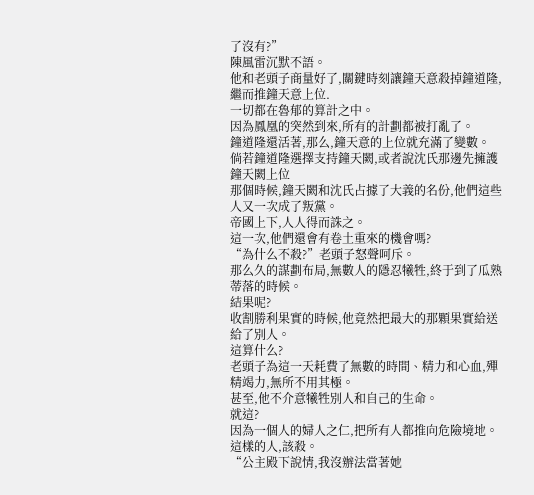了沒有?”
陳風雷沉默不語。
他和老頭子商量好了,關鍵時刻讓鐘天意殺掉鐘道隆,繼而推鐘天意上位.
一切都在魯郁的算計之中。
因為鳳凰的突然到來,所有的計劃都被打亂了。
鐘道隆還活著,那么,鐘天意的上位就充滿了變數。
倘若鐘道隆選擇支持鐘天闕,或者說沈氏那邊先擁護鐘天闕上位
那個時候,鐘天闕和沈氏占據了大義的名份,他們這些人又一次成了叛黨。
帝國上下,人人得而誅之。
這一次,他們還會有卷土重來的機會嗎?
“為什么不殺?”老頭子怒聲呵斥。
那么久的謀劃布局,無數人的隱忍犧牲,終于到了瓜熟蒂落的時候。
結果呢?
收割勝利果實的時候,他竟然把最大的那顆果實給送給了別人。
這算什么?
老頭子為這一天耗費了無數的時間、精力和心血,殫精竭力,無所不用其極。
甚至,他不介意犧牲別人和自己的生命。
就這?
因為一個人的婦人之仁,把所有人都推向危險境地。
這樣的人,該殺。
“公主殿下說情,我沒辦法當著她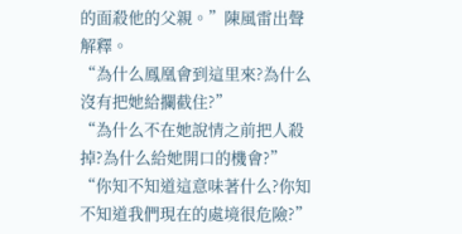的面殺他的父親。”陳風雷出聲解釋。
“為什么鳳凰會到這里來?為什么沒有把她給攔截住?”
“為什么不在她說情之前把人殺掉?為什么給她開口的機會?”
“你知不知道這意味著什么?你知不知道我們現在的處境很危險?”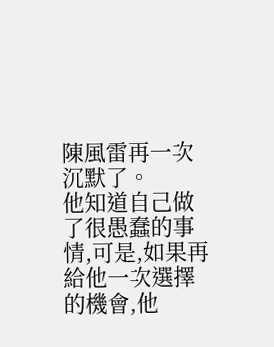陳風雷再一次沉默了。
他知道自己做了很愚蠢的事情,可是,如果再給他一次選擇的機會,他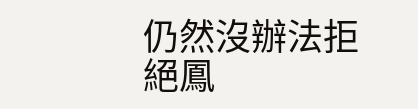仍然沒辦法拒絕鳳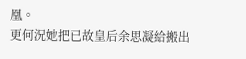凰。
更何況她把已故皇后余思凝給搬出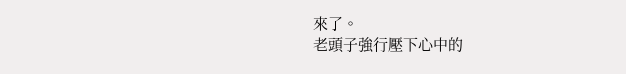來了。
老頭子強行壓下心中的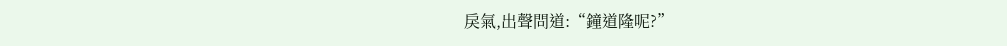戾氣,出聲問道:“鐘道隆呢?”